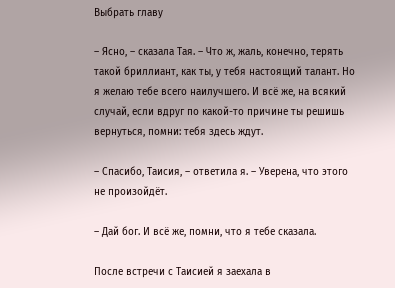Выбрать главу

– Ясно, – сказала Тая. – Что ж, жаль, конечно, терять такой бриллиант, как ты, у тебя настоящий талант. Но я желаю тебе всего наилучшего. И всё же, на всякий случай, если вдруг по какой-то причине ты решишь вернуться, помни: тебя здесь ждут.

– Спасибо, Таисия, – ответила я. – Уверена, что этого не произойдёт.

– Дай бог. И всё же, помни, что я тебе сказала.

После встречи с Таисией я заехала в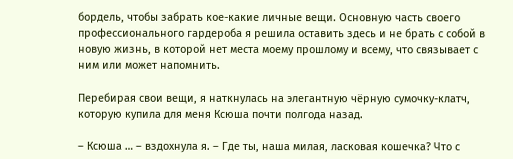бордель, чтобы забрать кое-какие личные вещи. Основную часть своего профессионального гардероба я решила оставить здесь и не брать с собой в новую жизнь, в которой нет места моему прошлому и всему, что связывает с ним или может напомнить.

Перебирая свои вещи, я наткнулась на элегантную чёрную сумочку-клатч, которую купила для меня Ксюша почти полгода назад.

– Ксюша … – вздохнула я. – Где ты, наша милая, ласковая кошечка? Что с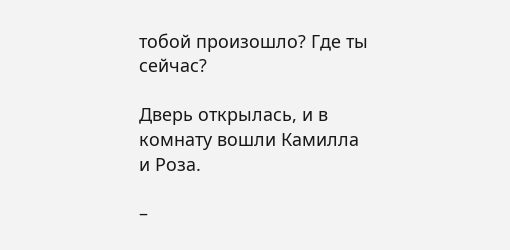тобой произошло? Где ты сейчас?

Дверь открылась, и в комнату вошли Камилла и Роза.

–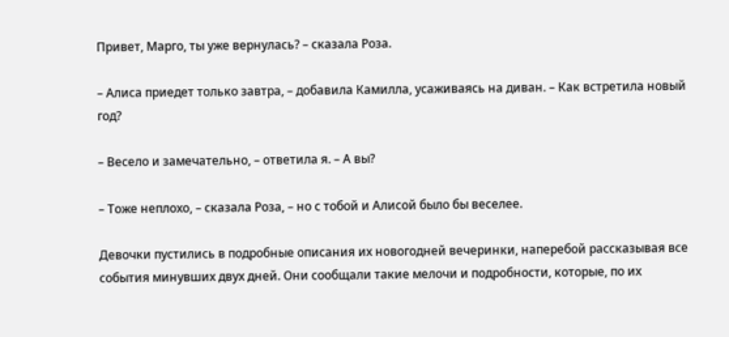Привет, Марго, ты уже вернулась? – сказала Роза.

– Алиса приедет только завтра, – добавила Камилла, усаживаясь на диван. – Как встретила новый год?

– Весело и замечательно, – ответила я. – А вы?

– Тоже неплохо, – сказала Роза, – но с тобой и Алисой было бы веселее.

Девочки пустились в подробные описания их новогодней вечеринки, наперебой рассказывая все события минувших двух дней. Они сообщали такие мелочи и подробности, которые, по их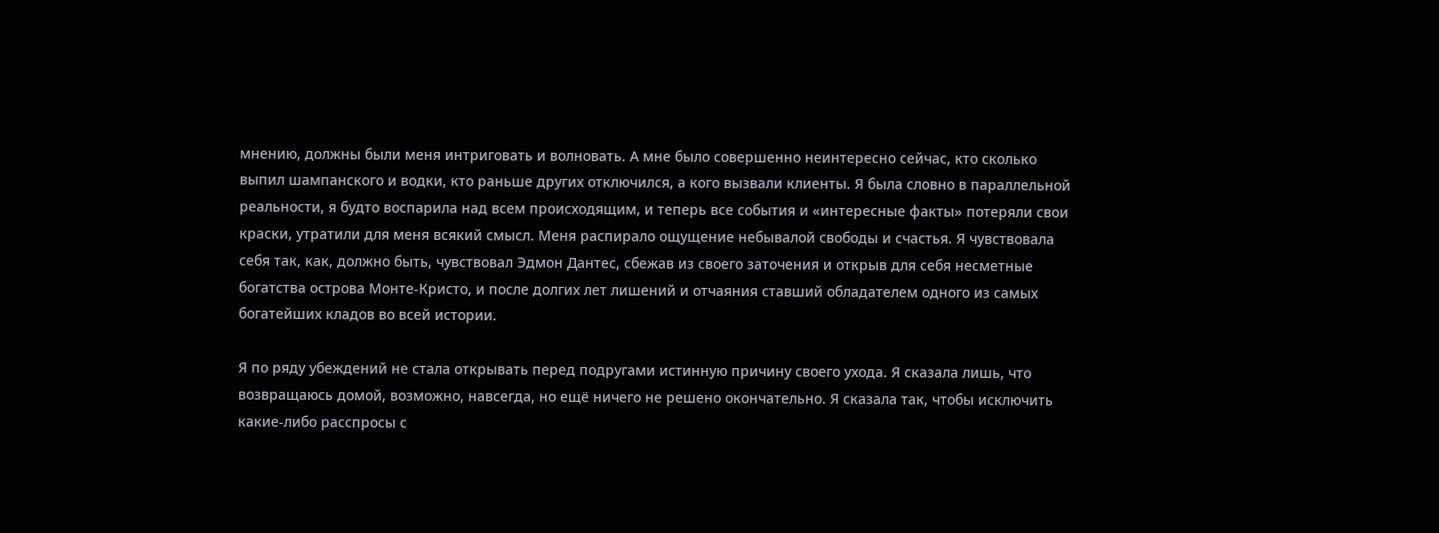мнению, должны были меня интриговать и волновать. А мне было совершенно неинтересно сейчас, кто сколько выпил шампанского и водки, кто раньше других отключился, а кого вызвали клиенты. Я была словно в параллельной реальности, я будто воспарила над всем происходящим, и теперь все события и «интересные факты» потеряли свои краски, утратили для меня всякий смысл. Меня распирало ощущение небывалой свободы и счастья. Я чувствовала себя так, как, должно быть, чувствовал Эдмон Дантес, сбежав из своего заточения и открыв для себя несметные богатства острова Монте-Кристо, и после долгих лет лишений и отчаяния ставший обладателем одного из самых богатейших кладов во всей истории.

Я по ряду убеждений не стала открывать перед подругами истинную причину своего ухода. Я сказала лишь, что возвращаюсь домой, возможно, навсегда, но ещё ничего не решено окончательно. Я сказала так, чтобы исключить какие-либо расспросы с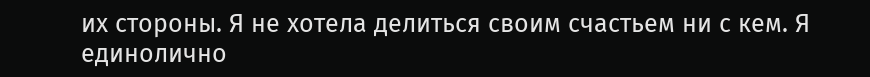их стороны. Я не хотела делиться своим счастьем ни с кем. Я единолично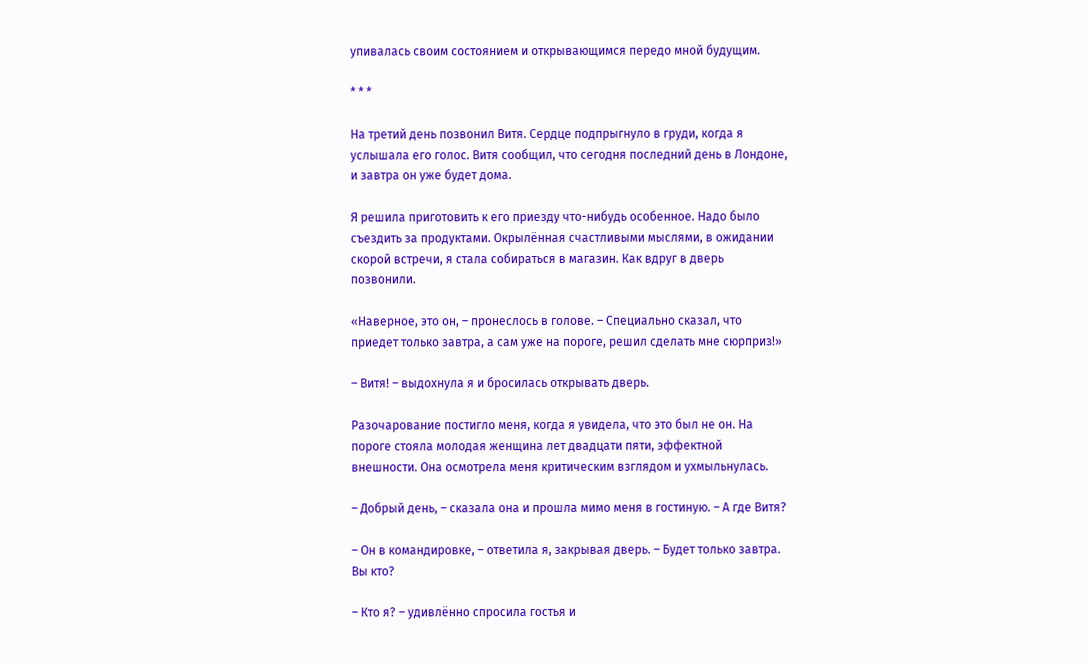упивалась своим состоянием и открывающимся передо мной будущим.

* * *

На третий день позвонил Витя. Сердце подпрыгнуло в груди, когда я услышала его голос. Витя сообщил, что сегодня последний день в Лондоне, и завтра он уже будет дома.

Я решила приготовить к его приезду что-нибудь особенное. Надо было съездить за продуктами. Окрылённая счастливыми мыслями, в ожидании скорой встречи, я стала собираться в магазин. Как вдруг в дверь позвонили.

«Наверное, это он, – пронеслось в голове. – Специально сказал, что приедет только завтра, а сам уже на пороге, решил сделать мне сюрприз!»

– Витя! – выдохнула я и бросилась открывать дверь.

Разочарование постигло меня, когда я увидела, что это был не он. На пороге стояла молодая женщина лет двадцати пяти, эффектной внешности. Она осмотрела меня критическим взглядом и ухмыльнулась.

– Добрый день, – сказала она и прошла мимо меня в гостиную. – А где Витя?

– Он в командировке, – ответила я, закрывая дверь. – Будет только завтра. Вы кто?

– Кто я? – удивлённо спросила гостья и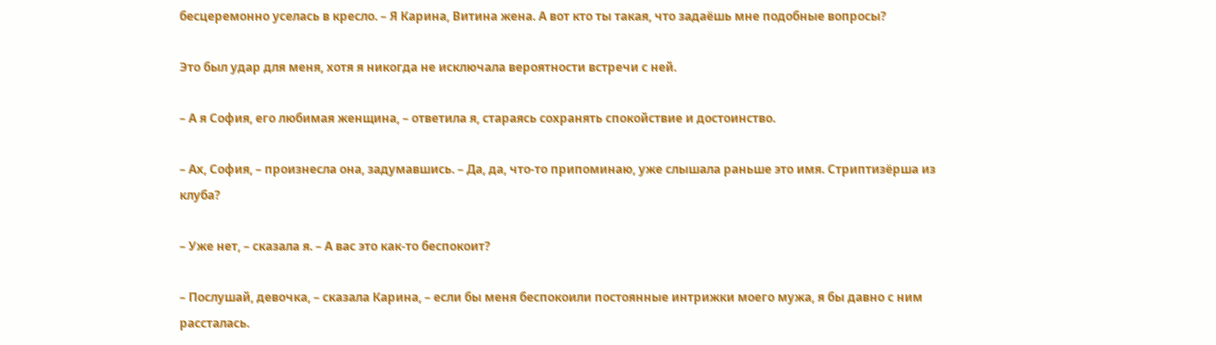бесцеремонно уселась в кресло. – Я Карина, Витина жена. А вот кто ты такая, что задаёшь мне подобные вопросы?

Это был удар для меня, хотя я никогда не исключала вероятности встречи с ней.

– А я София, его любимая женщина, – ответила я, стараясь сохранять спокойствие и достоинство.

– Ах, София, – произнесла она, задумавшись. – Да, да, что-то припоминаю, уже слышала раньше это имя. Стриптизёрша из клуба?

– Уже нет, – сказала я. – А вас это как-то беспокоит?

– Послушай, девочка, – сказала Карина, – если бы меня беспокоили постоянные интрижки моего мужа, я бы давно с ним рассталась.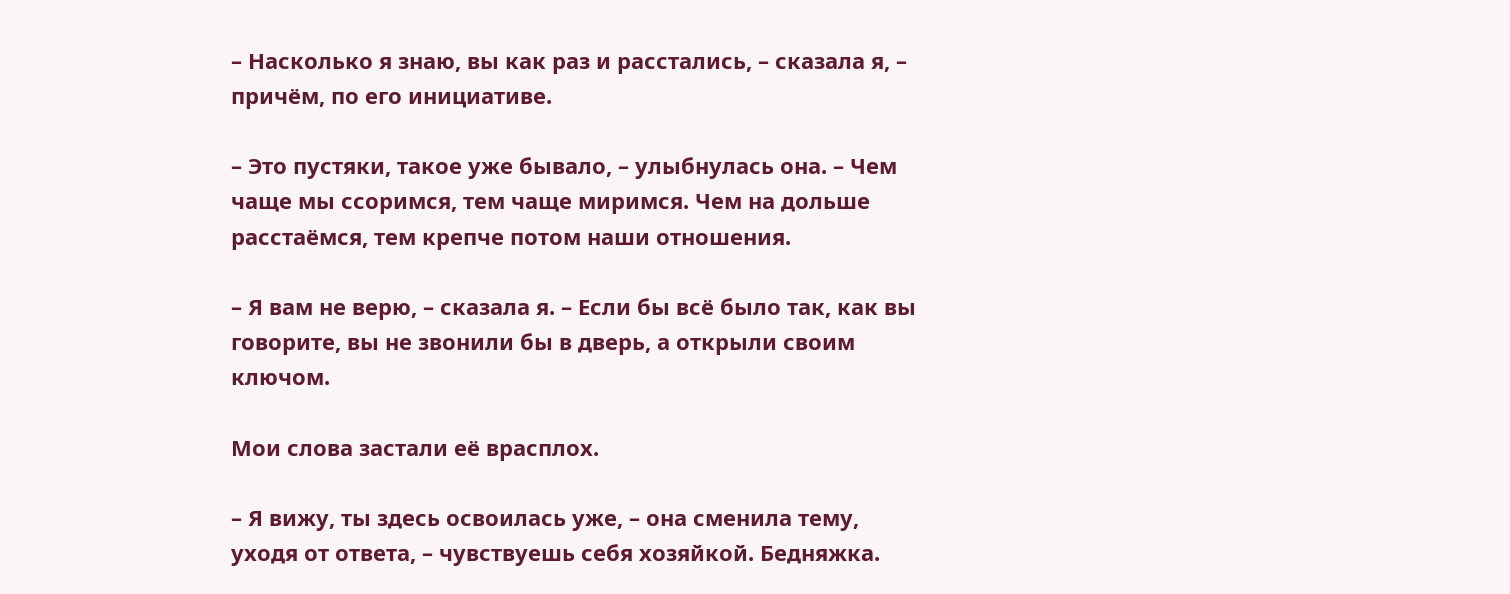– Насколько я знаю, вы как раз и расстались, – сказала я, – причём, по его инициативе.

– Это пустяки, такое уже бывало, – улыбнулась она. – Чем чаще мы ссоримся, тем чаще миримся. Чем на дольше расстаёмся, тем крепче потом наши отношения.

– Я вам не верю, – сказала я. – Если бы всё было так, как вы говорите, вы не звонили бы в дверь, а открыли своим ключом.

Мои слова застали её врасплох.

– Я вижу, ты здесь освоилась уже, – она сменила тему, уходя от ответа, – чувствуешь себя хозяйкой. Бедняжка.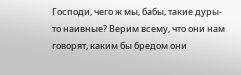Господи, чего ж мы, бабы, такие дуры-то наивные? Верим всему, что они нам говорят, каким бы бредом они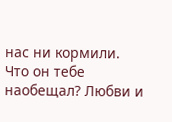нас ни кормили. Что он тебе наобещал? Любви и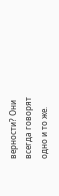верности? Они всегда говорят одно и то же.